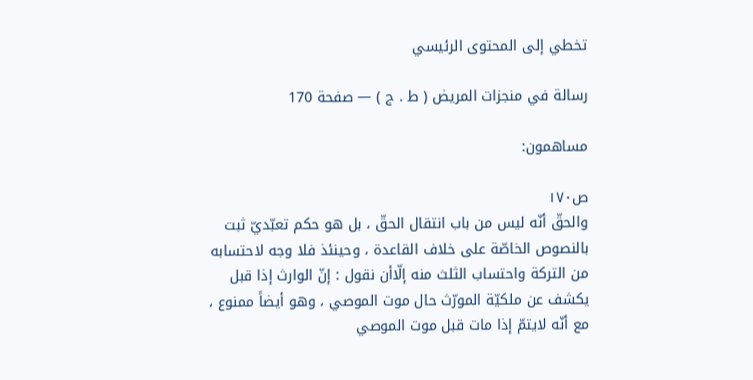تخطي إلى المحتوى الرئيسي

رسالة في منجزات المريض ( ط . ج ) — صفحة 170

مساهمون:

ص١٧٠
والحقّ أنّه ليس من باب انتقال الحقّ ، بل هو حكم تعبّديّ ثبت بالنصوص الخاصّة على خلاف القاعدة ، وحينئذ فلا وجه لاحتسابه من التركة واحتساب الثلث منه إلّاأن نقول : إنّ الوارث إذا قبل يكشف عن ملكيّة المورّث حال موت الموصي ، وهو أيضاً ممنوع ، مع أنّه لايتمّ إذا مات قبل موت الموصي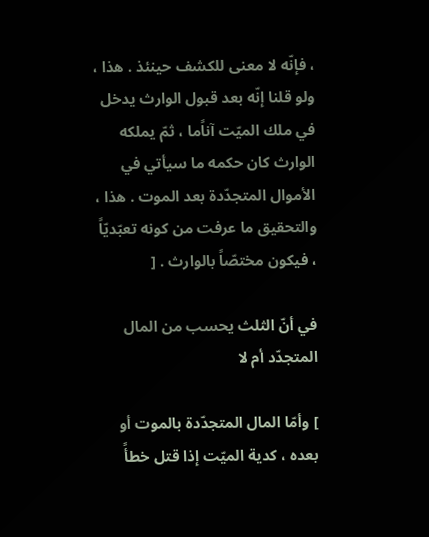، فإنّه لا معنى للكشف حينئذ . هذا ، ولو قلنا إنّه بعد قبول الوارث يدخل في ملك الميّت آناًما ، ثمّ يملكه الوارث كان حكمه ما سيأتي في الأموال المتجدّدة بعد الموت . هذا ، والتحقيق ما عرفت من كونه تعبّديّاً ، فيكون مختصّاً بالوارث . [

في أنّ الثلث يحسب من المال المتجدّد أم لا

] وأمّا المال المتجدّدة بالموت أو بعده ، كدية الميّت إذا قتل خطأً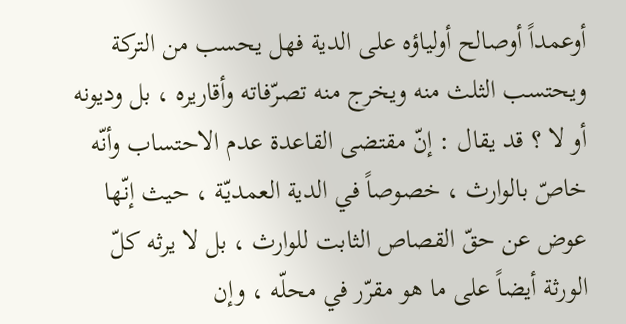أوعمداً أوصالح أولياؤه على الدية فهل يحسب من التركة ويحتسب الثلث منه ويخرج منه تصرّفاته وأقاريره ، بل وديونه أو لا ؟ قد يقال : إنّ مقتضى القاعدة عدم الاحتساب وأنّه خاصّ بالوارث ، خصوصاً في الدية العمديّة ، حيث إنّها عوض عن حقّ القصاص الثابت للوارث ، بل لا يرثه كلّ الورثة أيضاً على ما هو مقرّر في محلّه ، وإن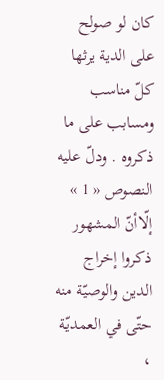كان لو صولح على الدية يرثها كلّ مناسب ومسابب على ما ذكروه . ودلّ عليه النصوص « 1 » إلّاأنّ المشهور ذكروا إخراج الدين والوصيّة منه حتّى في العمديّة ،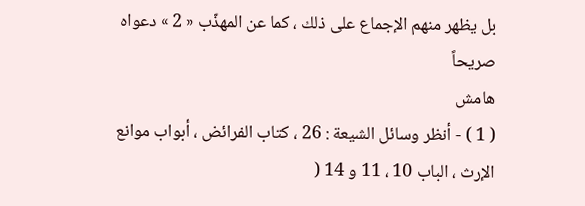بل يظهر منهم الإجماع على ذلك ، كما عن المهذّب « 2 » دعواه صريحاً
هامش
( 1 ) - أنظر وسائل الشيعة : 26 ، كتاب الفرائض ، أبواب موانع الإرث ، الباب 10 ، 11 و 14 (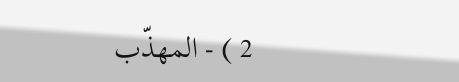2 ) - المهذّب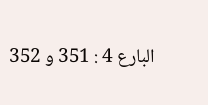البارع 4 : 351 و 352